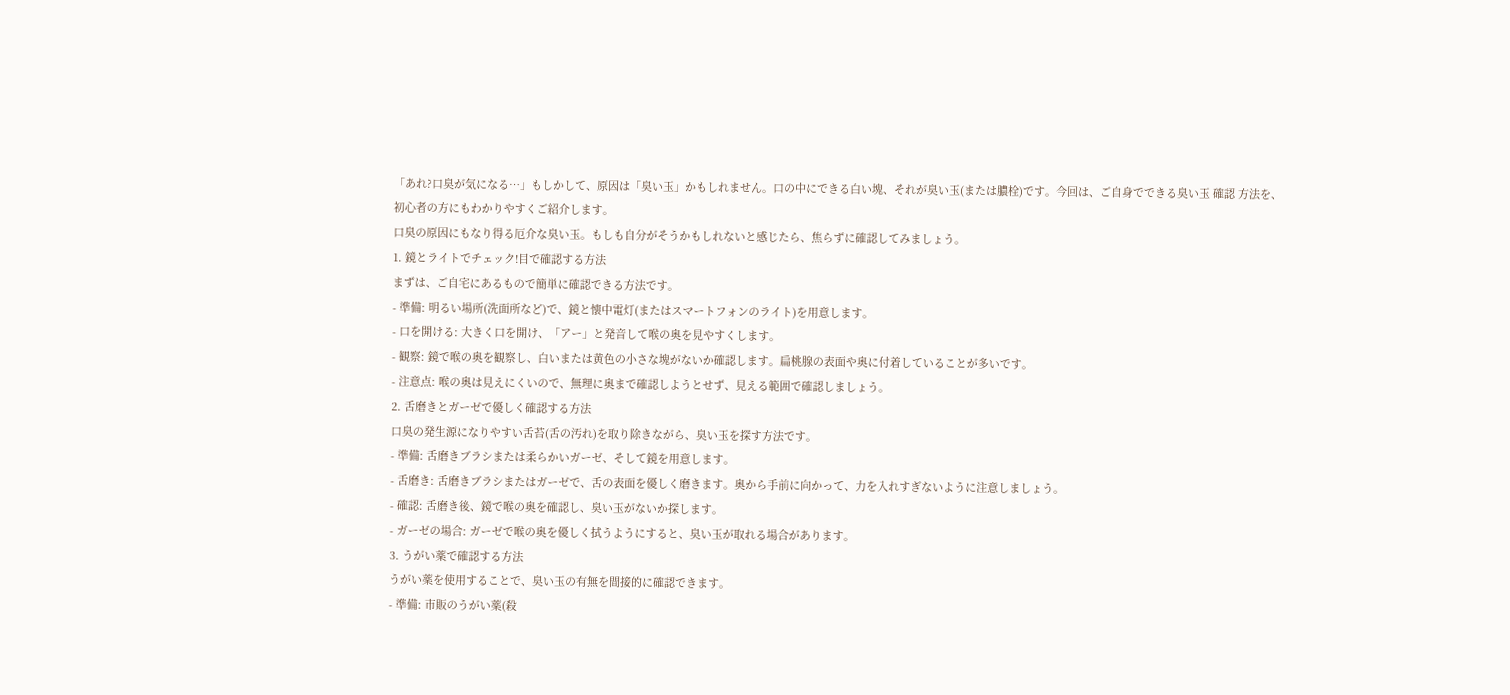「あれ?口臭が気になる…」もしかして、原因は「臭い玉」かもしれません。口の中にできる白い塊、それが臭い玉(または膿栓)です。今回は、ご自身でできる臭い玉 確認 方法を、初心者の方にもわかりやすくご紹介します。
口臭の原因にもなり得る厄介な臭い玉。もしも自分がそうかもしれないと感じたら、焦らずに確認してみましょう。
1. 鏡とライトでチェック!目で確認する方法
まずは、ご自宅にあるもので簡単に確認できる方法です。
- 準備: 明るい場所(洗面所など)で、鏡と懐中電灯(またはスマートフォンのライト)を用意します。
- 口を開ける: 大きく口を開け、「アー」と発音して喉の奥を見やすくします。
- 観察: 鏡で喉の奥を観察し、白いまたは黄色の小さな塊がないか確認します。扁桃腺の表面や奥に付着していることが多いです。
- 注意点: 喉の奥は見えにくいので、無理に奥まで確認しようとせず、見える範囲で確認しましょう。
2. 舌磨きとガーゼで優しく確認する方法
口臭の発生源になりやすい舌苔(舌の汚れ)を取り除きながら、臭い玉を探す方法です。
- 準備: 舌磨きブラシまたは柔らかいガーゼ、そして鏡を用意します。
- 舌磨き: 舌磨きブラシまたはガーゼで、舌の表面を優しく磨きます。奥から手前に向かって、力を入れすぎないように注意しましょう。
- 確認: 舌磨き後、鏡で喉の奥を確認し、臭い玉がないか探します。
- ガーゼの場合: ガーゼで喉の奥を優しく拭うようにすると、臭い玉が取れる場合があります。
3. うがい薬で確認する方法
うがい薬を使用することで、臭い玉の有無を間接的に確認できます。
- 準備: 市販のうがい薬(殺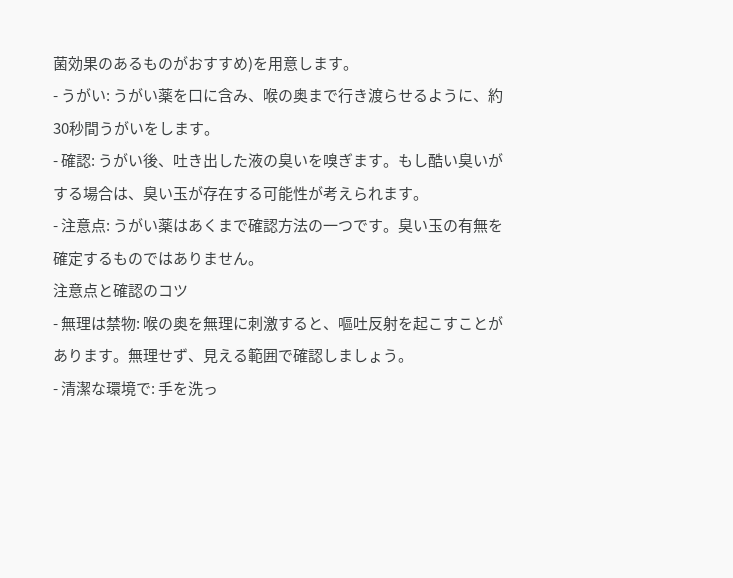菌効果のあるものがおすすめ)を用意します。
- うがい: うがい薬を口に含み、喉の奥まで行き渡らせるように、約30秒間うがいをします。
- 確認: うがい後、吐き出した液の臭いを嗅ぎます。もし酷い臭いがする場合は、臭い玉が存在する可能性が考えられます。
- 注意点: うがい薬はあくまで確認方法の一つです。臭い玉の有無を確定するものではありません。
注意点と確認のコツ
- 無理は禁物: 喉の奥を無理に刺激すると、嘔吐反射を起こすことがあります。無理せず、見える範囲で確認しましょう。
- 清潔な環境で: 手を洗っ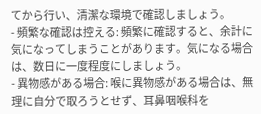てから行い、清潔な環境で確認しましょう。
- 頻繁な確認は控える: 頻繁に確認すると、余計に気になってしまうことがあります。気になる場合は、数日に一度程度にしましょう。
- 異物感がある場合: 喉に異物感がある場合は、無理に自分で取ろうとせず、耳鼻咽喉科を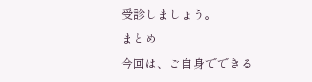受診しましょう。
まとめ
今回は、ご自身でできる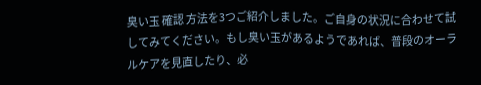臭い玉 確認 方法を3つご紹介しました。ご自身の状況に合わせて試してみてください。もし臭い玉があるようであれば、普段のオーラルケアを見直したり、必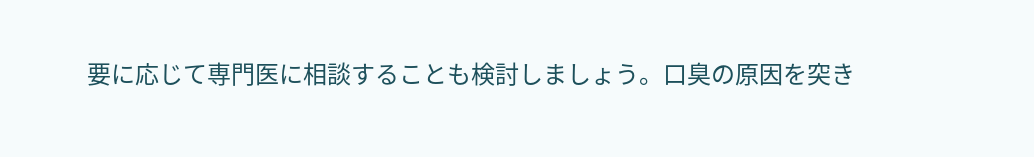要に応じて専門医に相談することも検討しましょう。口臭の原因を突き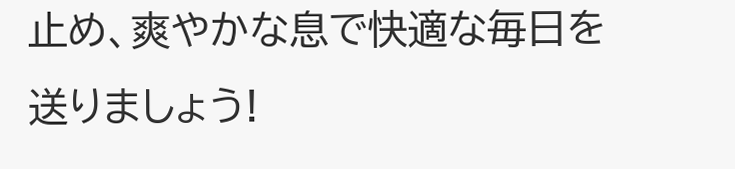止め、爽やかな息で快適な毎日を送りましょう!